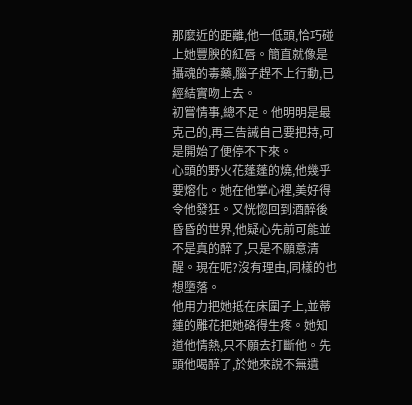那麼近的距離,他一低頭,恰巧碰上她豐腴的紅唇。簡直就像是攝魂的毒藥,腦子趕不上行動,已經結實吻上去。
初嘗情事,總不足。他明明是最克己的,再三告誡自己要把持,可是開始了便停不下來。
心頭的野火花蓬蓬的燒,他幾乎要熔化。她在他掌心裡,美好得令他發狂。又恍惚回到酒醉後昏昏的世界,他疑心先前可能並不是真的醉了,只是不願意清醒。現在呢?沒有理由,同樣的也想墮落。
他用力把她抵在床圍子上,並蒂蓮的雕花把她硌得生疼。她知道他情熱,只不願去打斷他。先頭他喝醉了,於她來說不無遺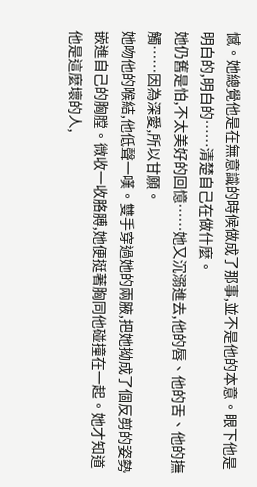憾。她總覺他是在無意識的時候做成了那事,並不是他的本意。眼下他是明白的,明白的……清楚自己在做什麼。
她仍舊是怕,不太美好的回憶……她又沉溺進去,他的唇、他的舌、他的撫觸……因為深愛,所以甘願。
她吻他的喉結,他低聲一嘆。雙手穿過她的兩腋,把她拗成了個反剪的姿勢嵌進自己的胸膛。微收一收胳膊,她便挺著胸同他碰撞在一起。她才知道他是這麼壞的人,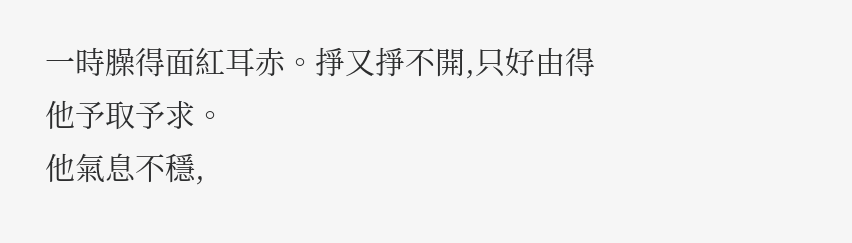一時臊得面紅耳赤。掙又掙不開,只好由得他予取予求。
他氣息不穩,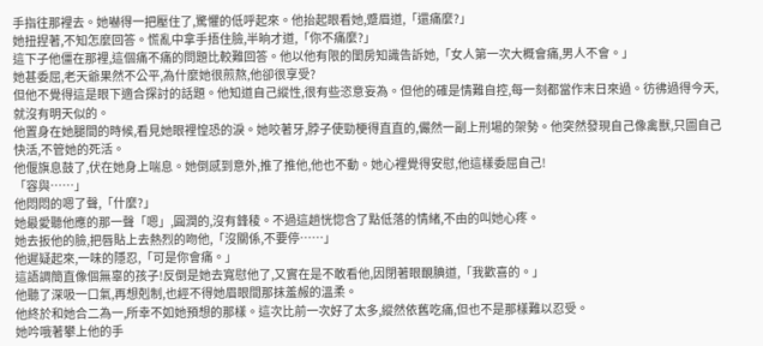手指往那裡去。她嚇得一把壓住了,驚懼的低呼起來。他抬起眼看她,蹙眉道,「還痛麼?」
她扭捏著,不知怎麼回答。慌亂中拿手捂住臉,半晌才道,「你不痛麼?」
這下子他僵在那裡,這個痛不痛的問題比較難回答。他以他有限的閨房知識告訴她,「女人第一次大概會痛,男人不會。」
她甚委屈,老天爺果然不公平,為什麼她很煎熬,他卻很享受?
但他不覺得這是眼下適合探討的話題。他知道自己縱性,很有些恣意妄為。但他的確是情難自控,每一刻都當作末日來過。彷彿過得今天,就沒有明天似的。
他置身在她腿間的時候,看見她眼裡惶恐的淚。她咬著牙,脖子使勁梗得直直的,儼然一副上刑場的架勢。他突然發現自己像禽獸,只圖自己快活,不管她的死活。
他偃旗息鼓了,伏在她身上喘息。她倒感到意外,推了推他,他也不動。她心裡覺得安慰,他這樣委屈自己!
「容與……」
他悶悶的嗯了聲,「什麼?」
她最愛聽他應的那一聲「嗯」,圓潤的,沒有鋒稜。不過這趟恍惚含了點低落的情緒,不由的叫她心疼。
她去扳他的臉,把唇貼上去熱烈的吻他,「沒關係,不要停……」
他遲疑起來,一味的隱忍,「可是你會痛。」
這語調簡直像個無辜的孩子!反倒是她去寬慰他了,又實在是不敢看他,因閉著眼靦腆道,「我歡喜的。」
他聽了深吸一口氣,再想剋制,也經不得她眉眼間那抹羞赧的溫柔。
他終於和她合二為一,所幸不如她預想的那樣。這次比前一次好了太多,縱然依舊吃痛,但也不是那樣難以忍受。
她吟哦著攀上他的手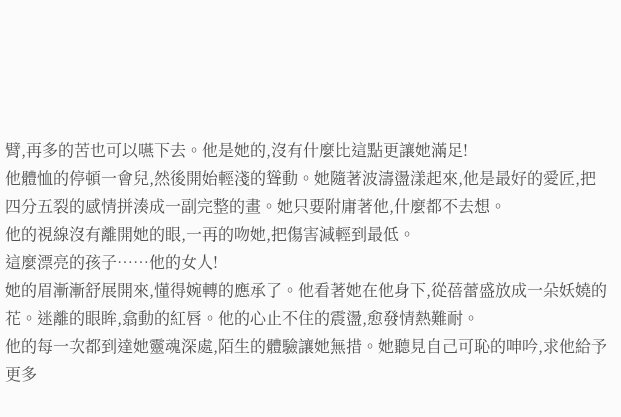臂,再多的苦也可以嚥下去。他是她的,沒有什麼比這點更讓她滿足!
他體恤的停頓一會兒,然後開始輕淺的聳動。她隨著波濤盪漾起來,他是最好的愛匠,把四分五裂的感情拼湊成一副完整的畫。她只要附庸著他,什麼都不去想。
他的視線沒有離開她的眼,一再的吻她,把傷害減輕到最低。
這麼漂亮的孩子……他的女人!
她的眉漸漸舒展開來,懂得婉轉的應承了。他看著她在他身下,從蓓蕾盛放成一朵妖嬈的花。迷離的眼眸,翕動的紅唇。他的心止不住的震盪,愈發情熱難耐。
他的每一次都到達她靈魂深處,陌生的體驗讓她無措。她聽見自己可恥的呻吟,求他給予更多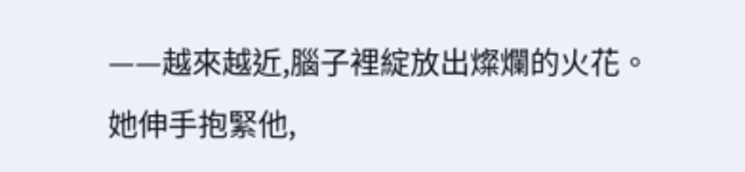——越來越近,腦子裡綻放出燦爛的火花。
她伸手抱緊他,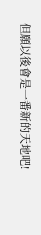但願以後會是一番新的天地吧!